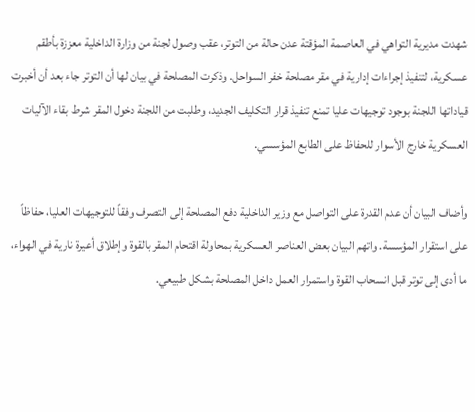شهدت مديرية التواهي في العاصمة المؤقتة عدن حالة من التوتر، عقب وصول لجنة من وزارة الداخلية معززة بأطقم عسكرية، لتنفيذ إجراءات إدارية في مقر مصلحة خفر السواحل. وذكرت المصلحة في بيان لها أن التوتر جاء بعد أن أخبرت قياداتها اللجنة بوجود توجيهات عليا تمنع تنفيذ قرار التكليف الجديد، وطلبت من اللجنة دخول المقر شرط بقاء الآليات العسكرية خارج الأسوار للحفاظ على الطابع المؤسسي.

وأضاف البيان أن عدم القدرة على التواصل مع وزير الداخلية دفع المصلحة إلى التصرف وفقاً للتوجيهات العليا، حفاظاً على استقرار المؤسسة. واتهم البيان بعض العناصر العسكرية بمحاولة اقتحام المقر بالقوة وإطلاق أعيرة نارية في الهواء، ما أدى إلى توتر قبل انسحاب القوة واستمرار العمل داخل المصلحة بشكل طبيعي.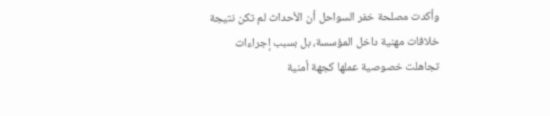وأكدت مصلحة خفر السواحل أن الأحداث لم تكن نتيجة خلافات مهنية داخل المؤسسة، بل بسبب إجراءات تجاهلت خصوصية عملها كجهة أمنية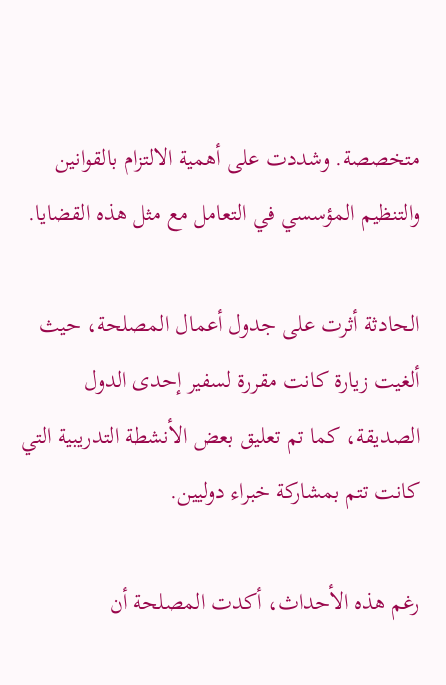متخصصة. وشددت على أهمية الالتزام بالقوانين والتنظيم المؤسسي في التعامل مع مثل هذه القضايا.

الحادثة أثرت على جدول أعمال المصلحة، حيث ألغيت زيارة كانت مقررة لسفير إحدى الدول الصديقة، كما تم تعليق بعض الأنشطة التدريبية التي كانت تتم بمشاركة خبراء دوليين.

رغم هذه الأحداث، أكدت المصلحة أن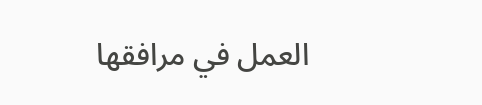العمل في مرافقها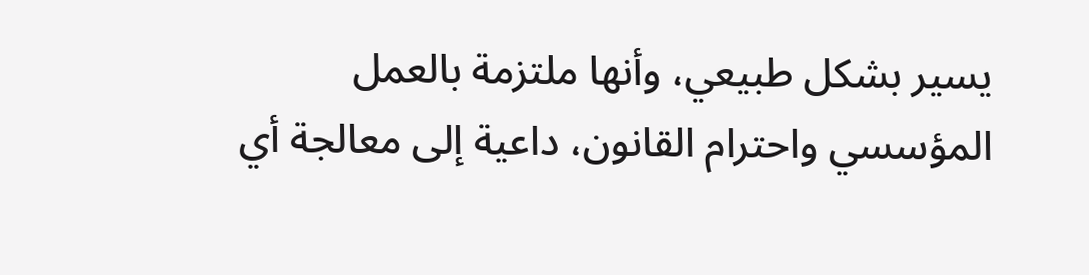يسير بشكل طبيعي، وأنها ملتزمة بالعمل المؤسسي واحترام القانون، داعية إلى معالجة أي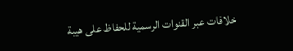خلافات عبر القنوات الرسمية للحفاظ على هيبة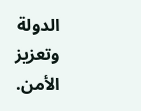الدولة وتعزيز الأمن.